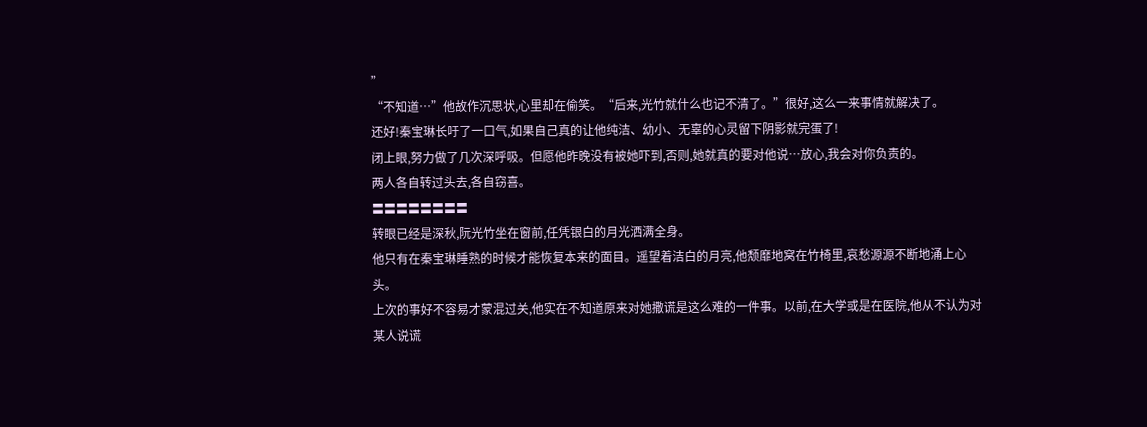”
“不知道…”他故作沉思状,心里却在偷笑。“后来,光竹就什么也记不清了。”很好,这么一来事情就解决了。
还好!秦宝琳长吁了一口气,如果自己真的让他纯洁、幼小、无辜的心灵留下阴影就完蛋了!
闭上眼,努力做了几次深呼吸。但愿他昨晚没有被她吓到,否则,她就真的要对他说…放心,我会对你负责的。
两人各自转过头去,各自窃喜。
〓〓〓〓〓〓〓〓
转眼已经是深秋,阮光竹坐在窗前,任凭银白的月光洒满全身。
他只有在秦宝琳睡熟的时候才能恢复本来的面目。遥望着洁白的月亮,他颓靡地窝在竹椅里,哀愁源源不断地涌上心头。
上次的事好不容易才蒙混过关,他实在不知道原来对她撒谎是这么难的一件事。以前,在大学或是在医院,他从不认为对某人说谎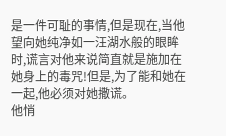是一件可耻的事情,但是现在,当他望向她纯净如一汪湖水般的眼眸时,谎言对他来说简直就是施加在她身上的毒咒!但是,为了能和她在一起,他必须对她撒谎。
他悄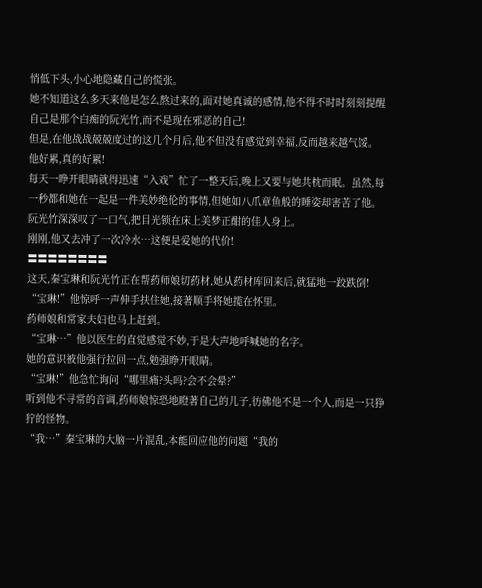悄低下头,小心地隐藏自己的慌张。
她不知道这么多天来他是怎么熬过来的,面对她真诚的感情,他不得不时时刻刻提醒自己是那个白痴的阮光竹,而不是现在邪恶的自己!
但是,在他战战兢兢度过的这几个月后,他不但没有感觉到幸福,反而越来越气馁。
他好累,真的好累!
每天一睁开眼睛就得迅速“入戏”忙了一整天后,晚上又要与她共枕而眠。虽然,每一秒都和她在一起是一件美妙绝伦的事情,但她如八爪章鱼般的睡姿却害苦了他。
阮光竹深深叹了一口气,把目光锁在床上美梦正酣的佳人身上。
刚刚,他又去冲了一次冷水…这便是爱她的代价!
〓〓〓〓〓〓〓〓
这天,秦宝琳和阮光竹正在帮葯师娘切葯材,她从葯材库回来后,就猛地一跤跌倒!
“宝琳!”他惊呼一声伸手扶住她,接著顺手将她揽在怀里。
葯师娘和常家夫妇也马上赶到。
“宝琳…”他以医生的直觉感觉不妙,于是大声地呼喊她的名字。
她的意识被他强行拉回一点,勉强睁开眼睛。
“宝琳!”他急忙询问“哪里痛?头吗?会不会晕?”
听到他不寻常的音调,葯师娘惊恐地瞪著自己的儿子,彷佛他不是一个人,而是一只狰狞的怪物。
“我…”秦宝琳的大脑一片混乱,本能回应他的问题“我的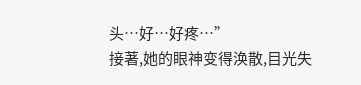头…好…好疼…”
接著,她的眼神变得涣散,目光失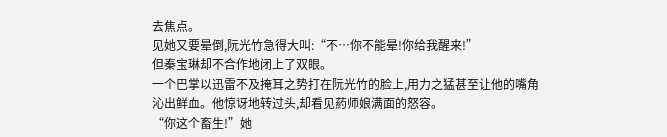去焦点。
见她又要晕倒,阮光竹急得大叫:“不…你不能晕!你给我醒来!”
但秦宝琳却不合作地闭上了双眼。
一个巴掌以迅雷不及掩耳之势打在阮光竹的脸上,用力之猛甚至让他的嘴角沁出鲜血。他惊讶地转过头,却看见葯师娘满面的怒容。
“你这个畜生!”她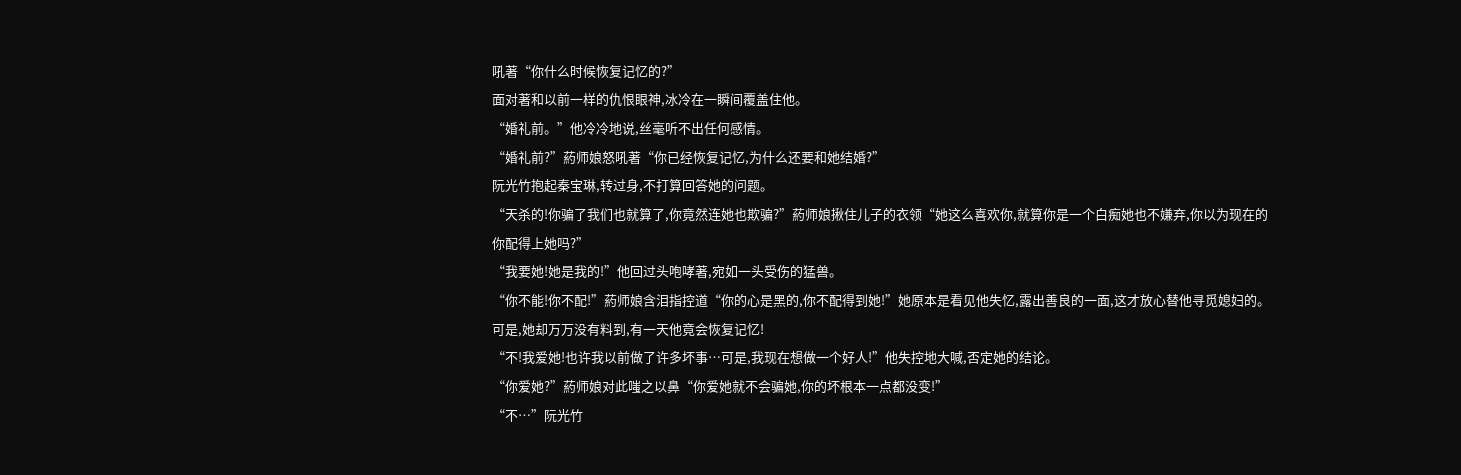吼著“你什么时候恢复记忆的?”
面对著和以前一样的仇恨眼神,冰冷在一瞬间覆盖住他。
“婚礼前。”他冷冷地说,丝毫听不出任何感情。
“婚礼前?”葯师娘怒吼著“你已经恢复记忆,为什么还要和她结婚?”
阮光竹抱起秦宝琳,转过身,不打算回答她的问题。
“天杀的!你骗了我们也就算了,你竟然连她也欺骗?”葯师娘揪住儿子的衣领“她这么喜欢你,就算你是一个白痴她也不嫌弃,你以为现在的你配得上她吗?”
“我要她!她是我的!”他回过头咆哮著,宛如一头受伤的猛兽。
“你不能!你不配!”葯师娘含泪指控道“你的心是黑的,你不配得到她!”她原本是看见他失忆,露出善良的一面,这才放心替他寻觅媳妇的。
可是,她却万万没有料到,有一天他竟会恢复记忆!
“不!我爱她!也许我以前做了许多坏事…可是,我现在想做一个好人!”他失控地大喊,否定她的结论。
“你爱她?”葯师娘对此嗤之以鼻“你爱她就不会骗她,你的坏根本一点都没变!”
“不…”阮光竹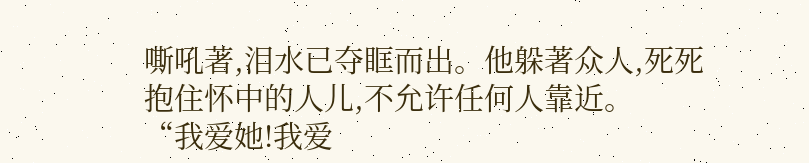嘶吼著,泪水已夺眶而出。他躲著众人,死死抱住怀中的人儿,不允许任何人靠近。
“我爱她!我爱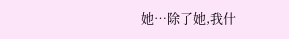她…除了她,我什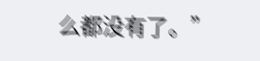么都没有了。”